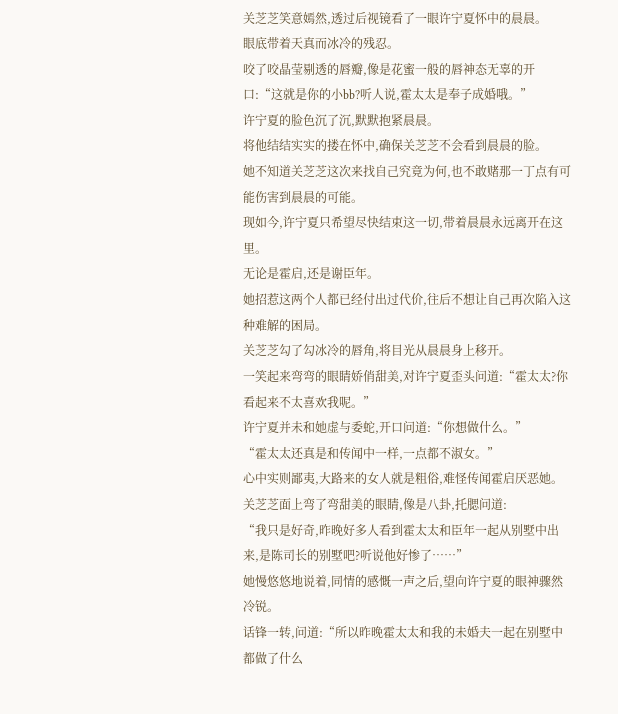关芝芝笑意嫣然,透过后视镜看了一眼许宁夏怀中的晨晨。
眼底带着天真而冰冷的残忍。
咬了咬晶莹剔透的唇瓣,像是花蜜一般的唇神态无辜的开口:“这就是你的小bb?听人说,霍太太是奉子成婚哦。”
许宁夏的脸色沉了沉,默默抱紧晨晨。
将他结结实实的搂在怀中,确保关芝芝不会看到晨晨的脸。
她不知道关芝芝这次来找自己究竟为何,也不敢赌那一丁点有可能伤害到晨晨的可能。
现如今,许宁夏只希望尽快结束这一切,带着晨晨永远离开在这里。
无论是霍启,还是谢臣年。
她招惹这两个人都已经付出过代价,往后不想让自己再次陷入这种难解的困局。
关芝芝勾了勾冰冷的唇角,将目光从晨晨身上移开。
一笑起来弯弯的眼睛娇俏甜美,对许宁夏歪头问道:“霍太太?你看起来不太喜欢我呢。”
许宁夏并未和她虚与委蛇,开口问道:“你想做什么。”
“霍太太还真是和传闻中一样,一点都不淑女。”
心中实则鄙夷,大路来的女人就是粗俗,难怪传闻霍启厌恶她。
关芝芝面上弯了弯甜美的眼睛,像是八卦,托腮问道:
“我只是好奇,昨晚好多人看到霍太太和臣年一起从别墅中出来,是陈司长的别墅吧?听说他好惨了……”
她慢悠悠地说着,同情的感慨一声之后,望向许宁夏的眼神骤然冷锐。
话锋一转,问道:“所以昨晚霍太太和我的未婚夫一起在别墅中都做了什么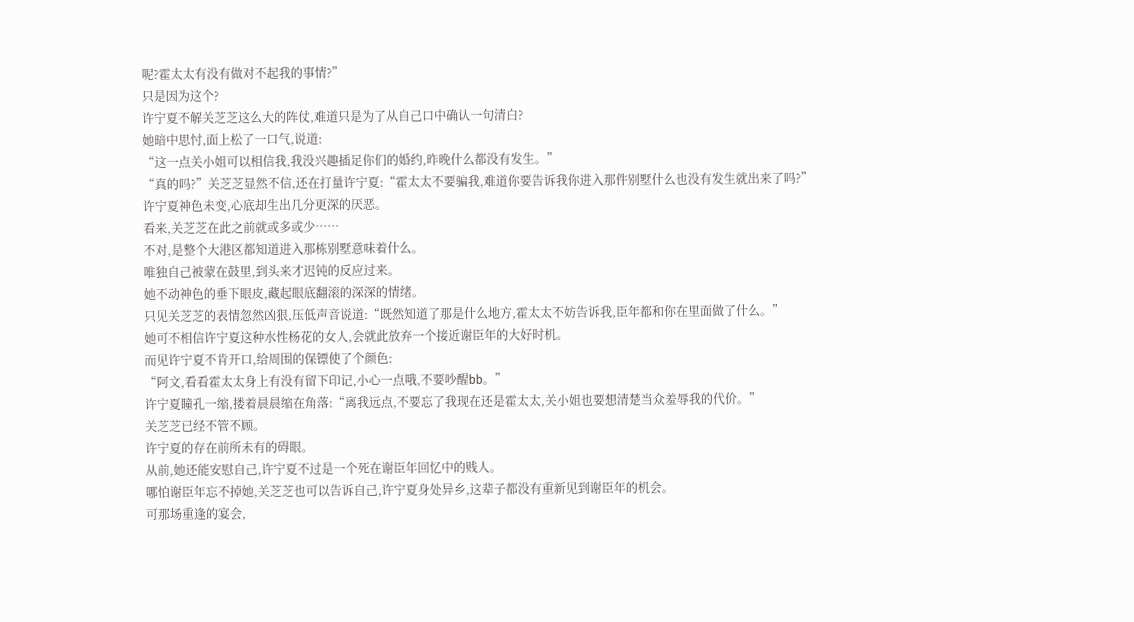呢?霍太太有没有做对不起我的事情?”
只是因为这个?
许宁夏不解关芝芝这么大的阵仗,难道只是为了从自己口中确认一句清白?
她暗中思忖,面上松了一口气,说道:
“这一点关小姐可以相信我,我没兴趣插足你们的婚约,昨晚什么都没有发生。”
“真的吗?”关芝芝显然不信,还在打量许宁夏:“霍太太不要骗我,难道你要告诉我你进入那件别墅什么也没有发生就出来了吗?”
许宁夏神色未变,心底却生出几分更深的厌恶。
看来,关芝芝在此之前就或多或少……
不对,是整个大港区都知道进入那栋别墅意味着什么。
唯独自己被蒙在鼓里,到头来才迟钝的反应过来。
她不动神色的垂下眼皮,藏起眼底翻滚的深深的情绪。
只见关芝芝的表情忽然凶狠,压低声音说道:“既然知道了那是什么地方,霍太太不妨告诉我,臣年都和你在里面做了什么。”
她可不相信许宁夏这种水性杨花的女人,会就此放弃一个接近谢臣年的大好时机。
而见许宁夏不肯开口,给周围的保镖使了个颜色:
“阿文,看看霍太太身上有没有留下印记,小心一点哦,不要吵醒bb。”
许宁夏瞳孔一缩,搂着晨晨缩在角落:“离我远点,不要忘了我现在还是霍太太,关小姐也要想清楚当众羞辱我的代价。”
关芝芝已经不管不顾。
许宁夏的存在前所未有的碍眼。
从前,她还能安慰自己,许宁夏不过是一个死在谢臣年回忆中的贱人。
哪怕谢臣年忘不掉她,关芝芝也可以告诉自己,许宁夏身处异乡,这辈子都没有重新见到谢臣年的机会。
可那场重逢的宴会,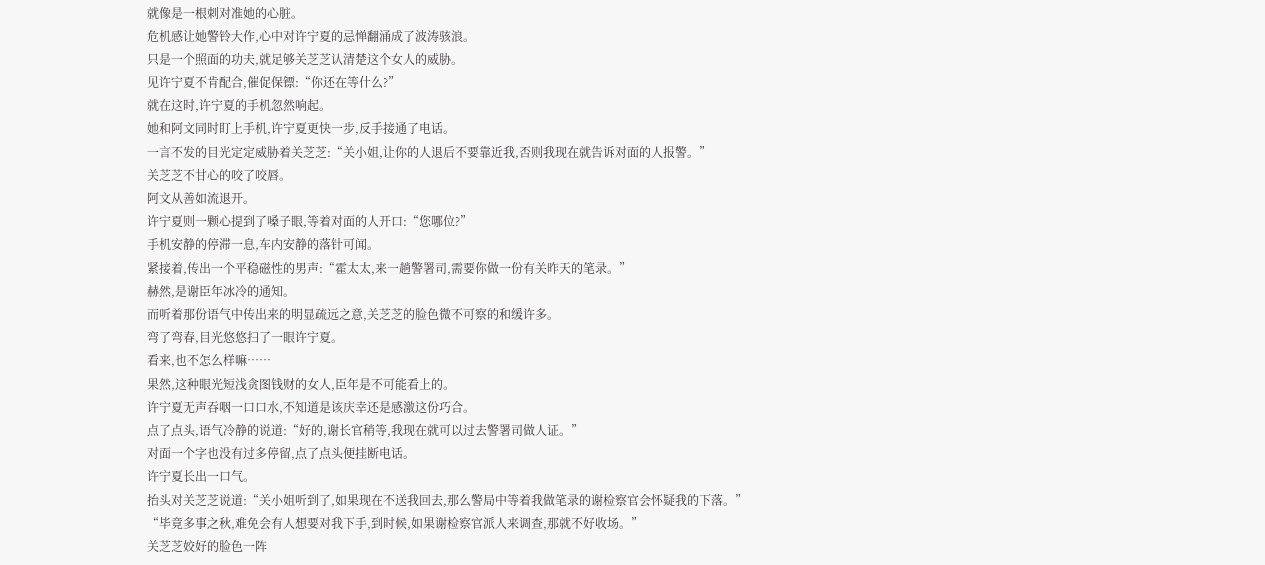就像是一根刺对准她的心脏。
危机感让她警铃大作,心中对许宁夏的忌惮翻涌成了波涛骇浪。
只是一个照面的功夫,就足够关芝芝认清楚这个女人的威胁。
见许宁夏不肯配合,催促保镖:“你还在等什么?”
就在这时,许宁夏的手机忽然响起。
她和阿文同时盯上手机,许宁夏更快一步,反手接通了电话。
一言不发的目光定定威胁着关芝芝:“关小姐,让你的人退后不要靠近我,否则我现在就告诉对面的人报警。”
关芝芝不甘心的咬了咬唇。
阿文从善如流退开。
许宁夏则一颗心提到了嗓子眼,等着对面的人开口:“您哪位?”
手机安静的停滞一息,车内安静的落针可闻。
紧接着,传出一个平稳磁性的男声:“霍太太,来一趟警署司,需要你做一份有关昨天的笔录。”
赫然,是谢臣年冰冷的通知。
而听着那份语气中传出来的明显疏远之意,关芝芝的脸色微不可察的和缓许多。
弯了弯春,目光悠悠扫了一眼许宁夏。
看来,也不怎么样嘛……
果然,这种眼光短浅贪图钱财的女人,臣年是不可能看上的。
许宁夏无声吞咽一口口水,不知道是该庆幸还是感激这份巧合。
点了点头,语气冷静的说道:“好的,谢长官稍等,我现在就可以过去警署司做人证。”
对面一个字也没有过多停留,点了点头便挂断电话。
许宁夏长出一口气。
抬头对关芝芝说道:“关小姐听到了,如果现在不送我回去,那么警局中等着我做笔录的谢检察官会怀疑我的下落。”
“毕竟多事之秋,难免会有人想要对我下手,到时候,如果谢检察官派人来调查,那就不好收场。”
关芝芝姣好的脸色一阵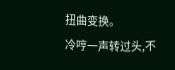扭曲变换。
冷哼一声转过头,不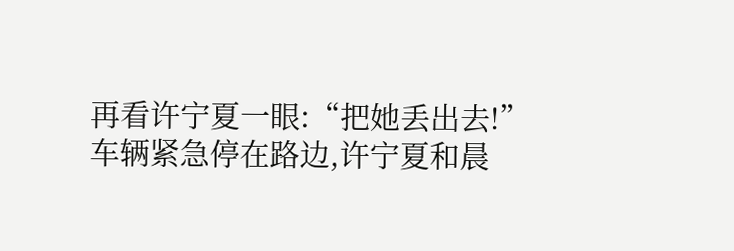再看许宁夏一眼:“把她丢出去!”
车辆紧急停在路边,许宁夏和晨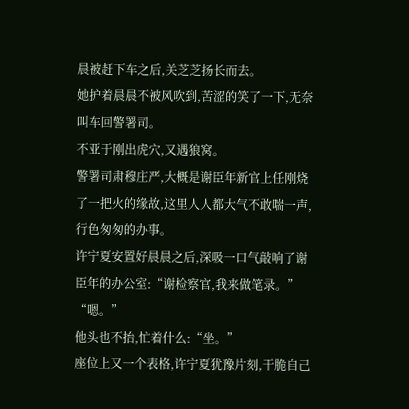晨被赶下车之后,关芝芝扬长而去。
她护着晨晨不被风吹到,苦涩的笑了一下,无奈叫车回警署司。
不亚于刚出虎穴,又遇狼窝。
警署司肃穆庄严,大概是谢臣年新官上任刚烧了一把火的缘故,这里人人都大气不敢喘一声,行色匆匆的办事。
许宁夏安置好晨晨之后,深吸一口气敲响了谢臣年的办公室:“谢检察官,我来做笔录。”
“嗯。”
他头也不抬,忙着什么:“坐。”
座位上又一个表格,许宁夏犹豫片刻,干脆自己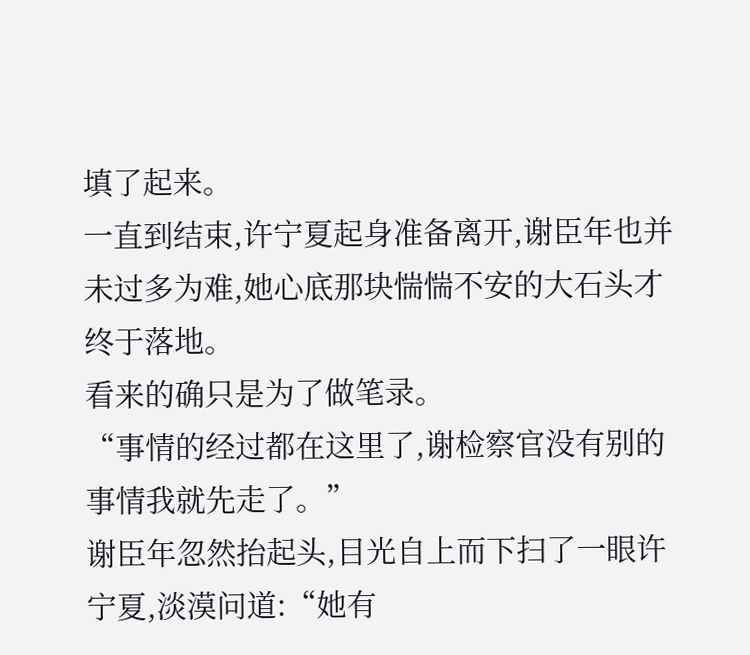填了起来。
一直到结束,许宁夏起身准备离开,谢臣年也并未过多为难,她心底那块惴惴不安的大石头才终于落地。
看来的确只是为了做笔录。
“事情的经过都在这里了,谢检察官没有别的事情我就先走了。”
谢臣年忽然抬起头,目光自上而下扫了一眼许宁夏,淡漠问道:“她有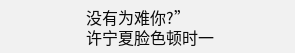没有为难你?”
许宁夏脸色顿时一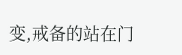变,戒备的站在门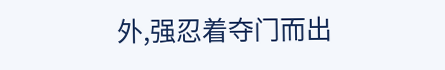外,强忍着夺门而出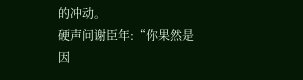的冲动。
硬声问谢臣年:“你果然是因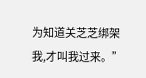为知道关芝芝绑架我,才叫我过来。”